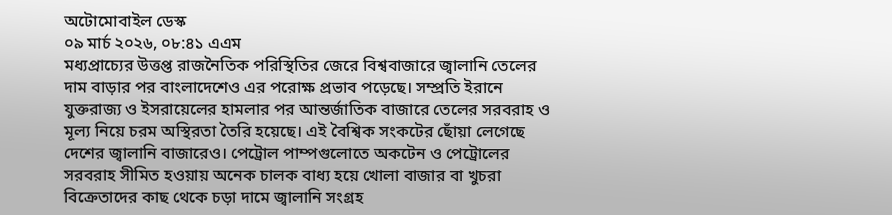অটোমোবাইল ডেস্ক
০৯ মার্চ ২০২৬, ০৮:৪১ এএম
মধ্যপ্রাচ্যের উত্তপ্ত রাজনৈতিক পরিস্থিতির জেরে বিশ্ববাজারে জ্বালানি তেলের দাম বাড়ার পর বাংলাদেশেও এর পরোক্ষ প্রভাব পড়েছে। সম্প্রতি ইরানে যুক্তরাজ্য ও ইসরায়েলের হামলার পর আন্তর্জাতিক বাজারে তেলের সরবরাহ ও মূল্য নিয়ে চরম অস্থিরতা তৈরি হয়েছে। এই বৈশ্বিক সংকটের ছোঁয়া লেগেছে দেশের জ্বালানি বাজারেও। পেট্রোল পাম্পগুলোতে অকটেন ও পেট্রোলের সরবরাহ সীমিত হওয়ায় অনেক চালক বাধ্য হয়ে খোলা বাজার বা খুচরা বিক্রেতাদের কাছ থেকে চড়া দামে জ্বালানি সংগ্রহ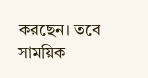করছেন। তবে সাময়িক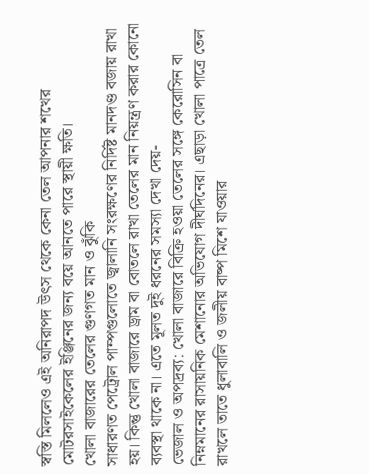স্বস্তি মিললেও এই অনিরাপদ উৎস থেকে কেনা তেল আপনার শখের মোটরসাইকেলের ইঞ্জিনের জন্য বয়ে আনতে পারে স্থায়ী ক্ষতি।
খোলা বাজারের তেলের গুণগত মান ও ঝুঁকি
সাধারণত পেট্রোল পাম্পগুলোতে জ্বালানি সংরক্ষণের নির্দিষ্ট মানদণ্ড বজায় রাখা হয়। কিন্তু খোলা বাজারে ড্রাম বা বোতলে রাখা তেলের মান নিয়ন্ত্রণ করার কোনো ব্যবস্থা থাকে না। এতে মূলত দুই ধরনের সমস্যা দেখা দেয়-
ভেজাল ও অপদ্রব্য: খোলা বাজারে বিক্রি হওয়া তেলের সঙ্গে কেরোসিন বা নিম্নমানের রাসায়নিক মেশানোর অভিযোগ দীর্ঘদিনের। এছাড়া খোলা পাত্রে তেল রাখলে তাতে ধুলাবালি ও জলীয় বাষ্প মিশে যাওয়ার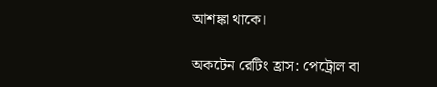আশঙ্কা থাকে।

অকটেন রেটিং হ্রাস: পেট্রোল বা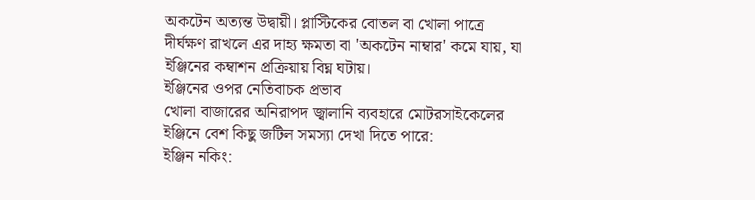অকটেন অত্যন্ত উদ্বায়ী। প্লাস্টিকের বোতল বা খোলা পাত্রে দীর্ঘক্ষণ রাখলে এর দাহ্য ক্ষমতা বা 'অকটেন নাম্বার' কমে যায়, যা ইঞ্জিনের কম্বাশন প্রক্রিয়ায় বিঘ্ন ঘটায়।
ইঞ্জিনের ওপর নেতিবাচক প্রভাব
খোলা বাজারের অনিরাপদ জ্বালানি ব্যবহারে মোটরসাইকেলের ইঞ্জিনে বেশ কিছু জটিল সমস্যা দেখা দিতে পারে:
ইঞ্জিন নকিং: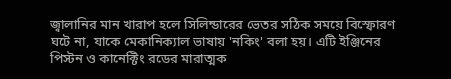জ্বালানির মান খারাপ হলে সিলিন্ডারের ভেতর সঠিক সময়ে বিস্ফোরণ ঘটে না, যাকে মেকানিক্যাল ভাষায় 'নকিং' বলা হয়। এটি ইঞ্জিনের পিস্টন ও কানেক্টিং রডের মারাত্মক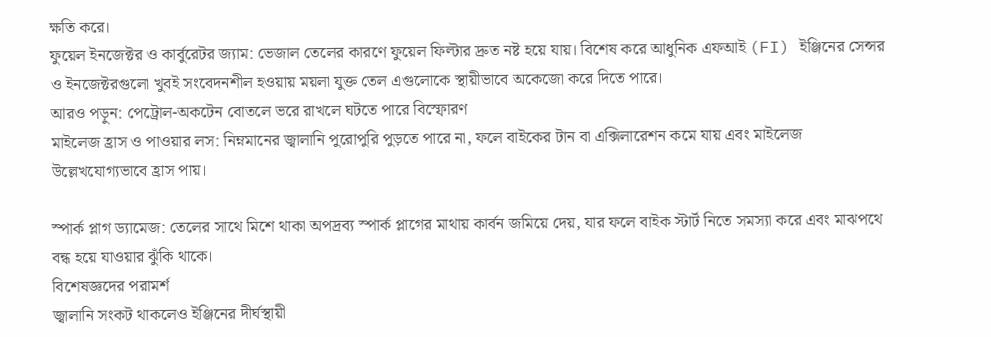ক্ষতি করে।
ফুয়েল ইনজেক্টর ও কার্বুরেটর জ্যাম: ভেজাল তেলের কারণে ফুয়েল ফিল্টার দ্রুত নষ্ট হয়ে যায়। বিশেষ করে আধুনিক এফআই (FI) ইঞ্জিনের সেন্সর ও ইনজেক্টরগুলো খুবই সংবেদনশীল হওয়ায় ময়লা যুক্ত তেল এগুলোকে স্থায়ীভাবে অকেজো করে দিতে পারে।
আরও পড়ুন: পেট্রোল-অকটেন বোতলে ভরে রাখলে ঘটতে পারে বিস্ফোরণ
মাইলেজ হ্রাস ও পাওয়ার লস: নিম্নমানের জ্বালানি পুরোপুরি পুড়তে পারে না, ফলে বাইকের টান বা এক্সিলারেশন কমে যায় এবং মাইলেজ উল্লেখযোগ্যভাবে হ্রাস পায়।

স্পার্ক প্লাগ ড্যামেজ: তেলের সাথে মিশে থাকা অপদ্রব্য স্পার্ক প্লাগের মাথায় কার্বন জমিয়ে দেয়, যার ফলে বাইক স্টার্ট নিতে সমস্যা করে এবং মাঝপথে বন্ধ হয়ে যাওয়ার ঝুঁকি থাকে।
বিশেষজ্ঞদের পরামর্শ
জ্বালানি সংকট থাকলেও ইঞ্জিনের দীর্ঘস্থায়ী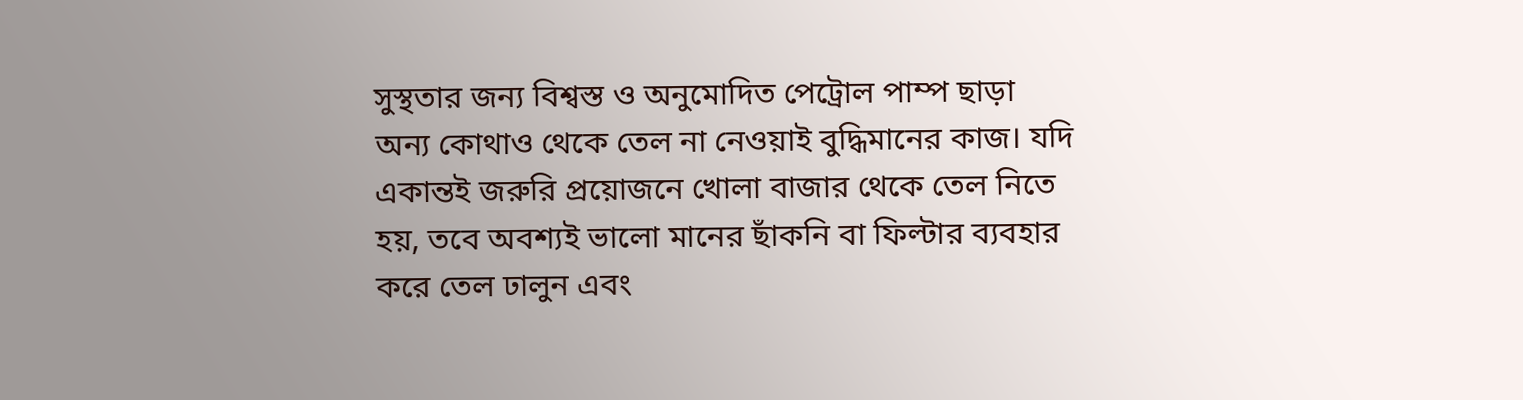সুস্থতার জন্য বিশ্বস্ত ও অনুমোদিত পেট্রোল পাম্প ছাড়া অন্য কোথাও থেকে তেল না নেওয়াই বুদ্ধিমানের কাজ। যদি একান্তই জরুরি প্রয়োজনে খোলা বাজার থেকে তেল নিতে হয়, তবে অবশ্যই ভালো মানের ছাঁকনি বা ফিল্টার ব্যবহার করে তেল ঢালুন এবং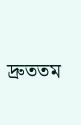দ্রুততম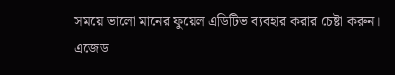সময়ে ভালো মানের ফুয়েল এডিটিভ ব্যবহার করার চেষ্টা করুন।
এজেড